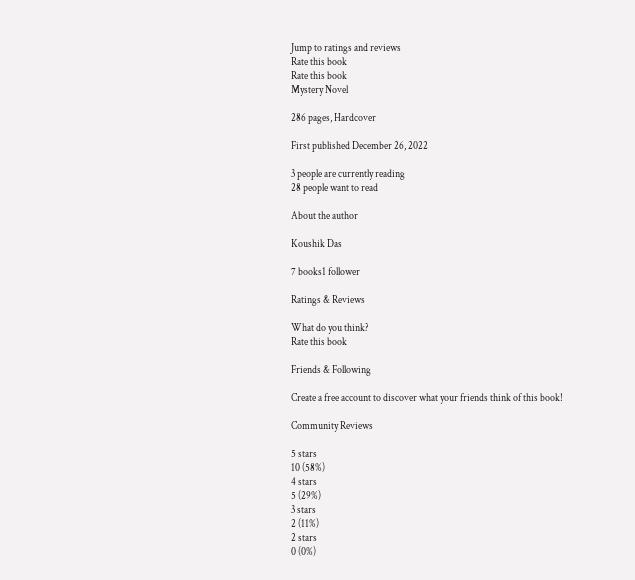Jump to ratings and reviews
Rate this book
Rate this book
Mystery Novel

286 pages, Hardcover

First published December 26, 2022

3 people are currently reading
28 people want to read

About the author

Koushik Das

7 books1 follower

Ratings & Reviews

What do you think?
Rate this book

Friends & Following

Create a free account to discover what your friends think of this book!

Community Reviews

5 stars
10 (58%)
4 stars
5 (29%)
3 stars
2 (11%)
2 stars
0 (0%)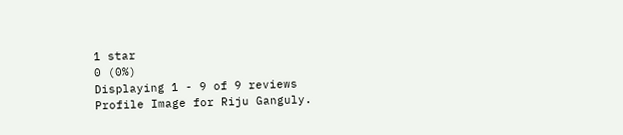1 star
0 (0%)
Displaying 1 - 9 of 9 reviews
Profile Image for Riju Ganguly.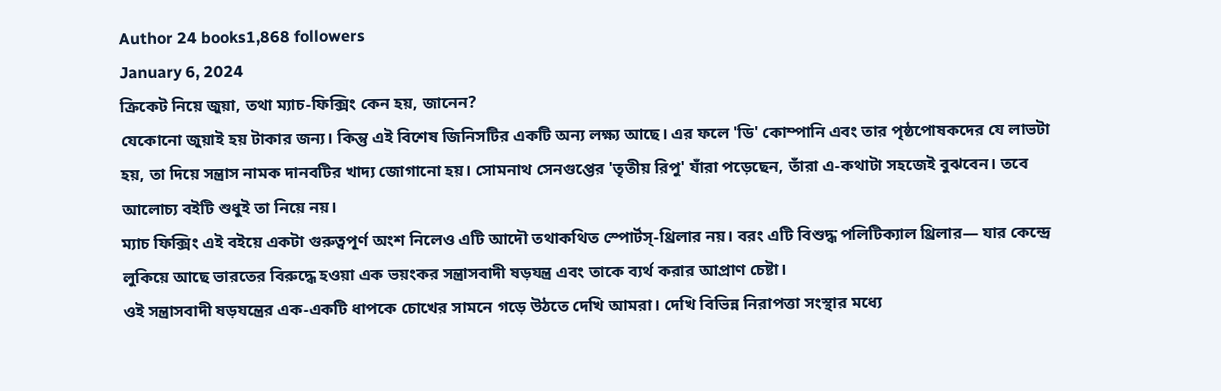Author 24 books1,868 followers
January 6, 2024
ক্রিকেট নিয়ে জুয়া, তথা ম্যাচ-ফিক্সিং কেন হয়, জানেন?
যেকোনো জুয়াই হয় টাকার জন্য। কিন্তু এই বিশেষ জিনিসটির একটি অন্য লক্ষ্য আছে। এর ফলে 'ডি' কোম্পানি এবং তার পৃষ্ঠপোষকদের যে লাভটা হয়, তা দিয়ে সন্ত্রাস নামক দানবটির খাদ্য জোগানো হয়। সোমনাথ সেনগুপ্তের 'তৃতীয় রিপু' যাঁরা পড়েছেন, তাঁরা এ-কথাটা সহজেই বুঝবেন। তবে আলোচ্য বইটি শুধুই তা নিয়ে নয়।
ম্যাচ ফিক্সিং এই বইয়ে একটা গুরুত্বপূর্ণ অংশ নিলেও এটি আদৌ তথাকথিত স্পোর্টস্‌-থ্রিলার নয়। বরং এটি বিশুদ্ধ পলিটিক্যাল থ্রিলার— যার কেন্দ্রে লুকিয়ে আছে ভারতের বিরুদ্ধে হওয়া এক ভয়ংকর সন্ত্রাসবাদী ষড়যন্ত্র এবং তাকে ব্যর্থ করার আপ্রাণ চেষ্টা।
ওই সন্ত্রাসবাদী ষড়যন্ত্রের এক-একটি ধাপকে চোখের সামনে গড়ে উঠতে দেখি আমরা। দেখি বিভিন্ন নিরাপত্তা সংস্থার মধ্যে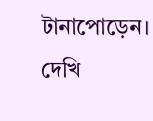টানাপোড়েন। দেখি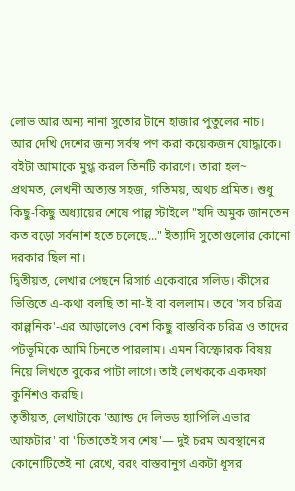লোভ আর অন্য নানা সুতোর টানে হাজার পুতুলের নাচ।
আর দেখি দেশের জন্য সর্বস্ব পণ করা কয়েকজন যোদ্ধাকে।
বইটা আমাকে মুগ্ধ করল তিনটি কারণে। তারা হল~
প্রথমত, লেখনী অত্যন্ত সহজ, গতিময়, অথচ প্রমিত। শুধু কিছু-কিছু অধ্যায়ের শেষে পাল্প স্টাইলে "যদি অমুক জানতেন কত বড়ো সর্বনাশ হতে চলেছে..." ইত্যাদি সুতোগুলোর কোনো দরকার ছিল না।
দ্বিতীয়ত, লেখার পেছনে রিসার্চ একেবারে সলিড। কীসের ভিত্তিতে এ-কথা বলছি তা না-ই বা বললাম। তবে 'সব চরিত্র কাল্পনিক'-এর আড়ালেও বেশ কিছু বাস্তবিক চরিত্র ও তাদের পটভূমিকে আমি চিনতে পারলাম। এমন বিস্ফোরক বিষয় নিয়ে লিখতে বুকের পাটা লাগে। তাই লেখককে একদফা কুর্নিশও করছি।
তৃতীয়ত, লেখাটাকে 'অ্যান্ড দে লিভড হ্যাপিলি এভার আফটার' বা 'চিতাতেই সব শেষ'— দুই চরম অবস্থানের কোনোটিতেই না রেখে, বরং বাস্তবানুগ একটা ধূসর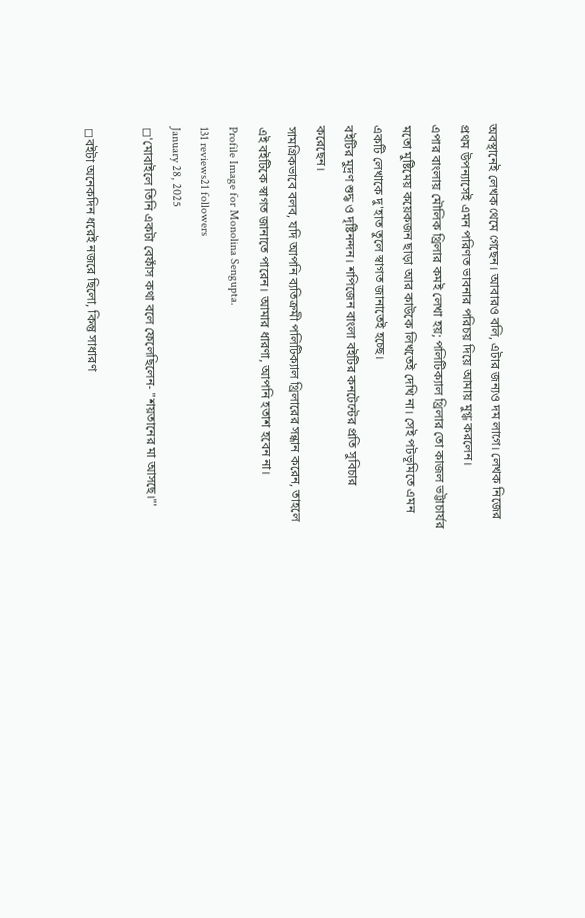অবস্থানেই লেখক থেমে গেছেন। আবারও বলি, এটার জন্যও দম লাগে। লেখক নিজের প্রথম উপন্যাসেই এমন পরিণত ভাবনার পরিচয় দিয়ে আমায় মুগ্ধ করলেন।
এপার বাংলায় মৌলিক থ্রিলার কমই লেখা হয়; পলিটিক্যাল থ্রিলার তো কাজল ভট্টাচার্যর মতো মুষ্টিমেয় কয়েকজন ছাড়া আর কাউকে লিখতেই দেখি না। সেই পটভূমিতে এমন একটি লেখাকে দু'হাত তুলে স্বাগত জানাতেই হচ্ছে।
বইটির মুদ্রণ শুদ্ধ ও দৃষ্টিনন্দন। শপিজেন বাংলা বইটির কনটেন্টের প্রতি সুবিচার করেছেন।
সামগ্রিকভাবে বলব, যদি আপনি ব্যতিক্রমী পলিটিক্যাল থ্রিলারের সন্ধান করেন, তাহলে এই বইটিকে স্বাগত জানাতে পারেন। আমার ধারণা, আপনি হতাশ হবেন না।
Profile Image for Monolina Sengupta.
131 reviews21 followers
January 28, 2025
◻'মোবাইলে তিনি একটা বেফাঁস কথা বলে ফেলেছিলেন- "শয়তানের মা আসছে।"'

◻বইটা অনেকদিন ধরেই নজরে ছিলো, কিন্তু সাধারণ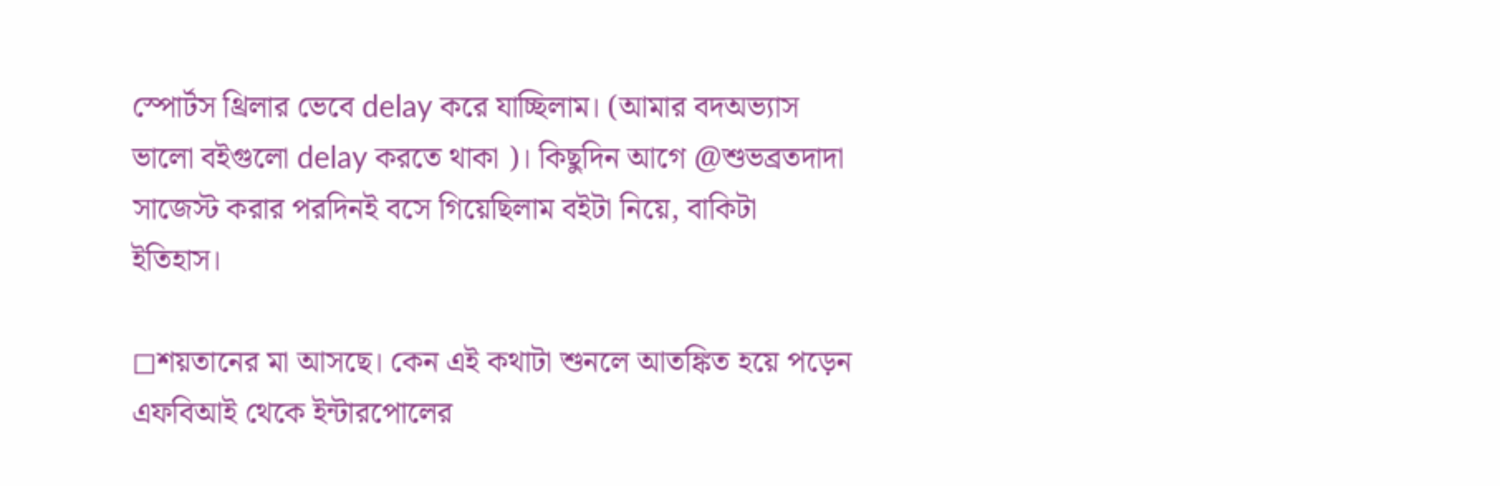স্পোর্টস থ্রিলার ভেবে delay করে যাচ্ছিলাম। (আমার বদঅভ্যাস ভালো বইগুলো delay করতে থাকা )। কিছুদিন আগে @শুভব্রতদাদা সাজেস্ট করার পরদিনই বসে গিয়েছিলাম বইটা নিয়ে, বাকিটা ইতিহাস।

◻শয়তানের মা আসছে। কেন এই কথাটা শুনলে আতঙ্কিত হয়ে পড়েন এফবিআই থেকে ইন্টারপোলের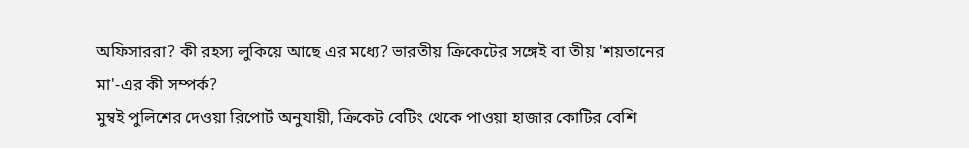অফিসাররা? কী রহস্য লুকিয়ে আছে এর মধ্যে? ভারতীয় ক্রিকেটের সঙ্গেই বা তীয় 'শয়তানের মা'-এর কী সম্পর্ক?
মুম্বই পুলিশের দেওয়া রিপোর্ট অনুযায়ী, ক্রিকেট বেটিং থেকে পাওয়া হাজার কোটির বেশি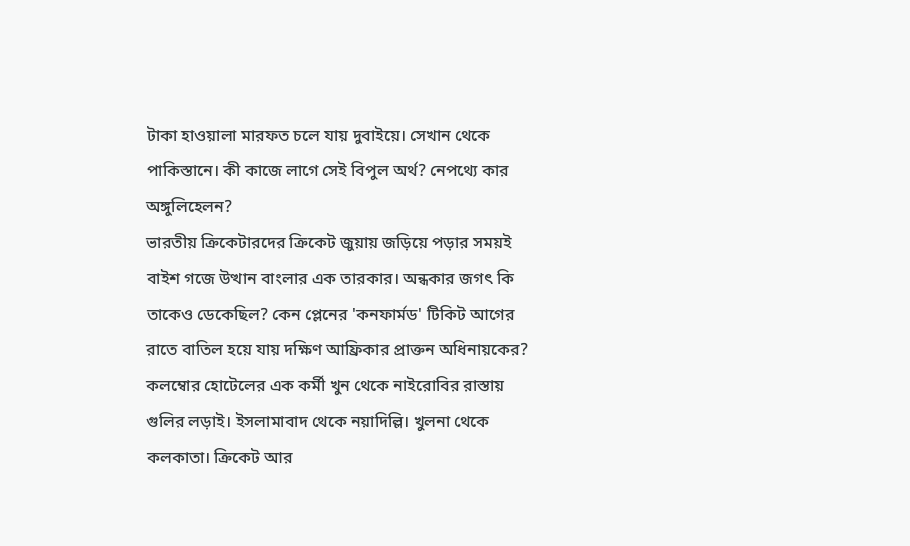টাকা হাওয়ালা মারফত চলে যায় দুবাইয়ে। সেখান থেকে পাকিস্তানে। কী কাজে লাগে সেই বিপুল অর্থ? নেপথ্যে কার অঙ্গুলিহেলন?
ভারতীয় ক্রিকেটারদের ক্রিকেট জুয়ায় জড়িয়ে পড়ার সময়ই বাইশ গজে উত্থান বাংলার এক তারকার। অন্ধকার জগৎ কি তাকেও ডেকেছিল? কেন প্লেনের 'কনফার্মড' টিকিট আগের রাতে বাতিল হয়ে যায় দক্ষিণ আফ্রিকার প্রাক্তন অধিনায়কের?
কলম্বোর হোটেলের এক কর্মী খুন থেকে নাইরোবির রাস্তায় গুলির লড়াই। ইসলামাবাদ থেকে নয়াদিল্লি। খুলনা থেকে কলকাতা। ক্রিকেট আর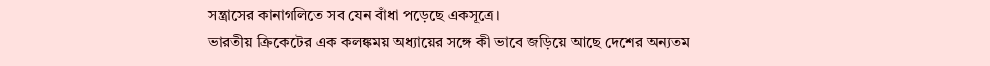সন্ত্রাসের কানাগলিতে সব যেন বাঁধা পড়েছে একসূত্রে।
ভারতীয় ক্রিকেটের এক কলঙ্কময় অধ্যায়ের সঙ্গে কী ভাবে জড়িয়ে আছে দেশের অন্যতম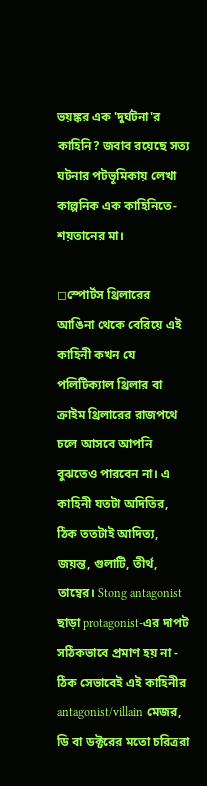ভয়ঙ্কর এক 'দুর্ঘটনা'র কাহিনি? জবাব রয়েছে সত্য ঘটনার পটভূমিকায় লেখা কাল্পনিক এক কাহিনিতে- শয়তানের মা।

◻স্পোর্টস থ্রিলারের আঙিনা থেকে বেরিয়ে এই কাহিনী কখন যে পলিটিক্যাল থ্রিলার বা ক্রাইম থ্রিলারের রাজপথে চলে আসবে আপনি বুঝতেও পারবেন না। এ কাহিনী যতটা অদিতির, ঠিক ততটাই আদিত্য, জয়ন্ত, গুলাটি, তীর্থ, তাম্বের। Stong antagonist ছাড়া protagonist-এর দাপট সঠিকভাবে প্রমাণ হয় না - ঠিক সেভাবেই এই কাহিনীর antagonist/villain মেজর, ডি বা ডক্টরের মতো চরিত্ররা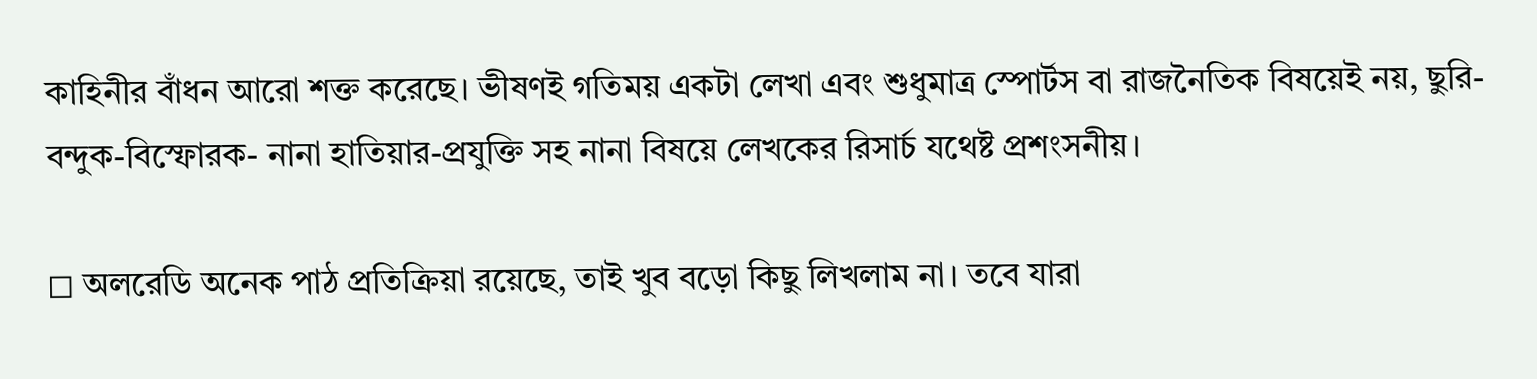কাহিনীর বাঁধন আরো শক্ত করেছে। ভীষণই গতিময় একটা লেখা এবং শুধুমাত্র স্পোর্টস বা রাজনৈতিক বিষয়েই নয়, ছুরি-বন্দুক-বিস্ফোরক- নানা হাতিয়ার-প্রযুক্তি সহ নানা বিষয়ে লেখকের রিসার্চ যথেষ্ট প্রশংসনীয়।

◻ অলরেডি অনেক পাঠ প্রতিক্রিয়া রয়েছে, তাই খুব বড়ো কিছু লিখলাম না। তবে যারা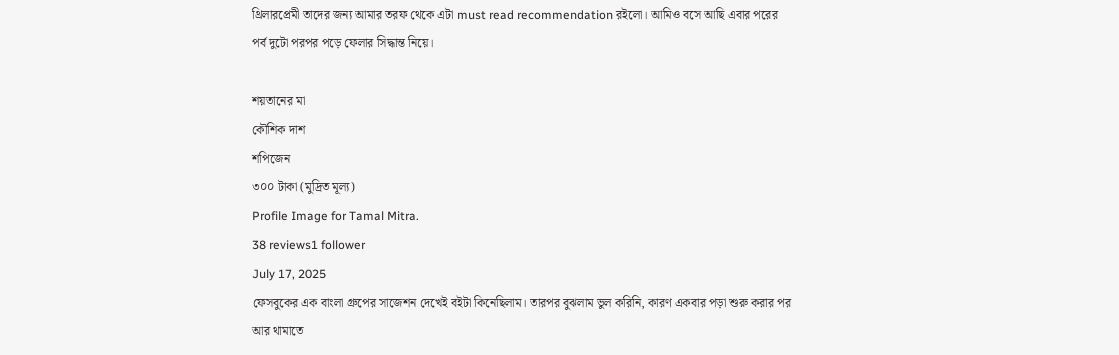থ্রিলারপ্রেমী তাদের জন্য আমার তরফ থেকে এটা must read recommendation রইলো। আমিও বসে আছি এবার পরের পর্ব দুটো পরপর পড়ে ফেলার সিদ্ধান্ত নিয়ে।

শয়তানের মা
কৌশিক দাশ
শপিজেন
৩০০ টাকা (মুদ্রিত মূল্য)
Profile Image for Tamal Mitra.
38 reviews1 follower
July 17, 2025
ফেসবুকের এক বাংলা গ্রুপের সাজেশন দেখেই বইটা কিনেছিলাম। তারপর বুঝলাম ভুল করিনি, কারণ একবার পড়া শুরু করার পর আর থামাতে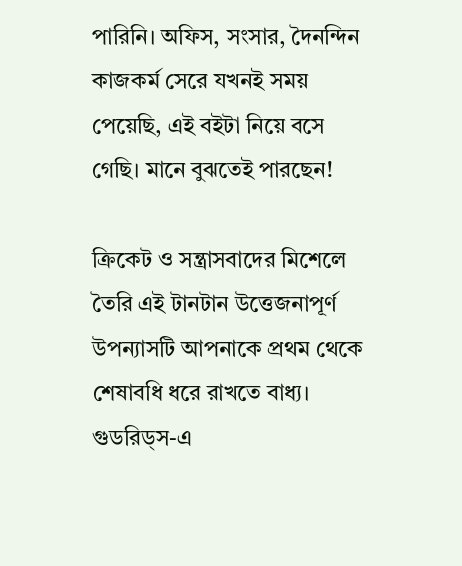পারিনি। অফিস, সংসার, দৈনন্দিন কাজকর্ম সেরে যখনই সময় পেয়েছি, এই বইটা নিয়ে বসে গেছি। মানে বুঝতেই পারছেন!

ক্রিকেট ও সন্ত্রাসবাদের মিশেলে তৈরি এই টানটান উত্তেজনাপূর্ণ উপন্যাসটি আপনাকে প্রথম থেকে শেষাবধি ধরে রাখতে বাধ্য। গুডরিড্‌স-এ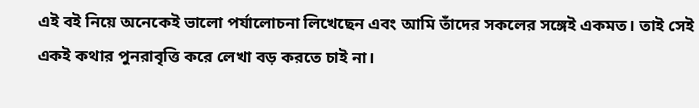এই বই নিয়ে অনেকেই ভালো পর্যালোচনা লিখেছেন এবং আমি তাঁদের সকলের সঙ্গেই একমত। তাই সেই একই কথার পুনরাবৃত্তি করে লেখা বড় করতে চাই না।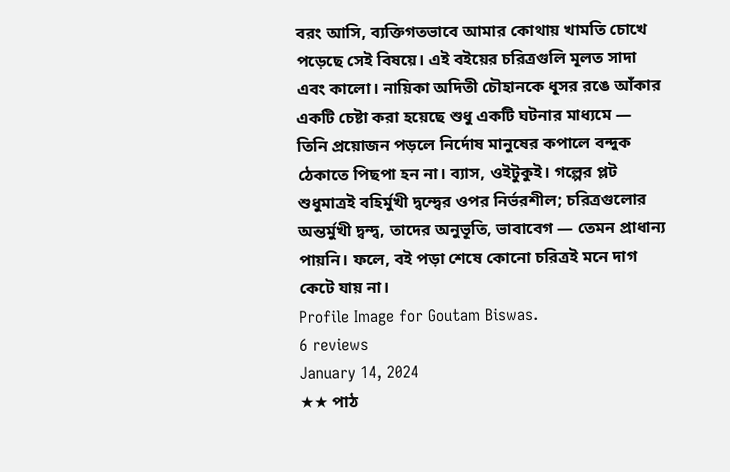বরং আসি, ব্যক্তিগতভাবে আমার কোথায় খামতি চোখে পড়েছে সেই বিষয়ে। এই বইয়ের চরিত্রগুলি মূলত সাদা এবং কালো। নায়িকা অদিতী চৌহানকে ধূসর রঙে আঁকার একটি চেষ্টা করা হয়েছে শুধু একটি ঘটনার মাধ্যমে — তিনি প্রয়োজন পড়লে নির্দোষ মানুষের কপালে বন্দুক ঠেকাতে পিছপা হন না। ব্যাস, ওইটুকুই। গল্পের প্লট শুধুমাত্রই বহির্মুখী দ্বন্দ্বের ওপর নির্ভরশীল; চরিত্রগুলোর অন্তর্মুখী দ্বন্দ্ব, তাদের অনুভূতি, ভাবাবেগ — তেমন প্রাধান্য পায়নি। ফলে, বই পড়া শেষে কোনো চরিত্রই মনে দাগ কেটে যায় না।
Profile Image for Goutam Biswas.
6 reviews
January 14, 2024
★★ পাঠ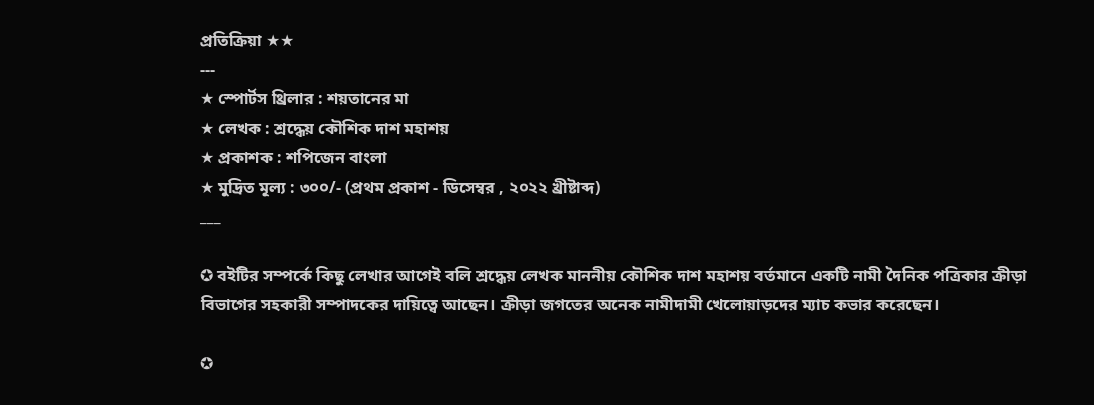প্রতিক্রিয়া ★★
---
★ স্পোর্টস থ্রিলার : শয়তানের মা
★ লেখক : শ্রদ্ধেয় কৌশিক দাশ মহাশয়
★ প্রকাশক : শপিজেন বাংলা
★ মুদ্রিত মূল্য : ৩০০/- (প্রথম প্রকাশ - ডিসেম্বর , ২০২২ খ্রীষ্টাব্দ)
___

✪ বইটির সম্পর্কে কিছু লেখার আগেই বলি শ্রদ্ধেয় লেখক মাননীয় কৌশিক দাশ মহাশয় বর্তমানে একটি নামী দৈনিক পত্রিকার ক্রীড়া বিভাগের সহকারী সম্পাদকের দায়িত্বে আছেন। ক্রীড়া জগতের অনেক নামীদামী খেলোয়াড়দের ম্যাচ কভার করেছেন।

✪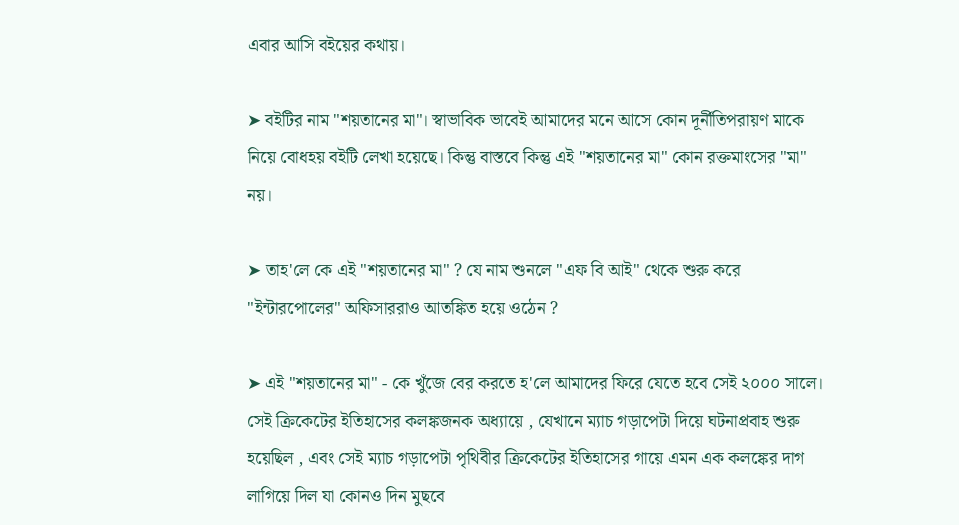এবার আসি বইয়ের কথায়।

➤ বইটির নাম "শয়তানের মা"। স্বাভাবিক ভাবেই আমাদের মনে আসে কোন দূর্নীতিপরায়ণ মাকে নিয়ে বোধহয় বইটি লেখা হয়েছে। কিন্তু বাস্তবে কিন্তু এই "শয়তানের মা" কোন রক্তমাংসের "মা" নয়।

➤ তাহ'লে কে এই "শয়তানের মা" ? যে নাম শুনলে "এফ বি আই" থেকে শুরু করে "ইন্টারপোলের" অফিসাররাও আতঙ্কিত হয়ে ওঠেন ?

➤ এই "শয়তানের মা" - কে খুঁজে বের করতে হ'লে আমাদের ফিরে যেতে হবে সেই ২০০০ সালে। সেই ক্রিকেটের ইতিহাসের কলঙ্কজনক অধ্যায়ে , যেখানে ম্যাচ গড়াপেটা দিয়ে ঘটনাপ্রবাহ শুরু হয়েছিল , এবং সেই ম্যাচ গড়াপেটা পৃথিবীর ক্রিকেটের ইতিহাসের গায়ে এমন এক কলঙ্কের দাগ লাগিয়ে দিল যা কোনও দিন মুছবে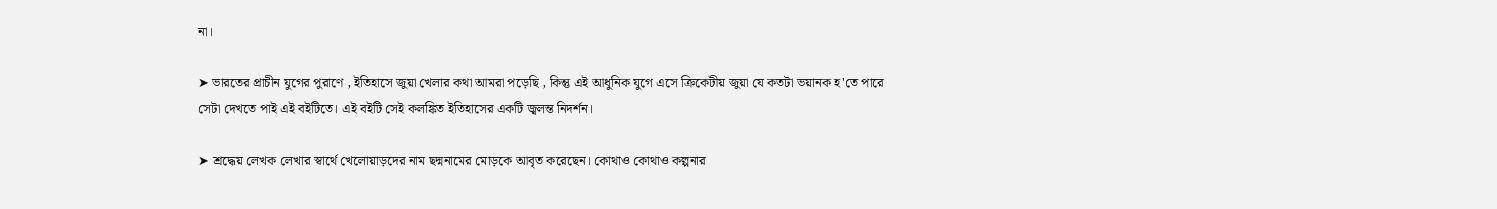না।

➤ ভারতের প্রাচীন যুগের পুরাণে , ইতিহাসে জুয়া খেলার কথা আমরা পড়েছি , কিন্তু এই আধুনিক যুগে এসে ক্রিকেটীয় জুয়া যে কতটা ভয়ানক হ'তে পারে সেটা দেখতে পাই এই বইটিতে। এই বইটি সেই কলঙ্কিত ইতিহাসের একটি জ্বলন্ত নিদর্শন।

➤ শ্রদ্ধেয় লেখক লেখার স্বার্থে খেলোয়াড়দের নাম ছদ্মনামের মোড়কে আবৃত করেছেন। কোথাও কোথাও কল্পনার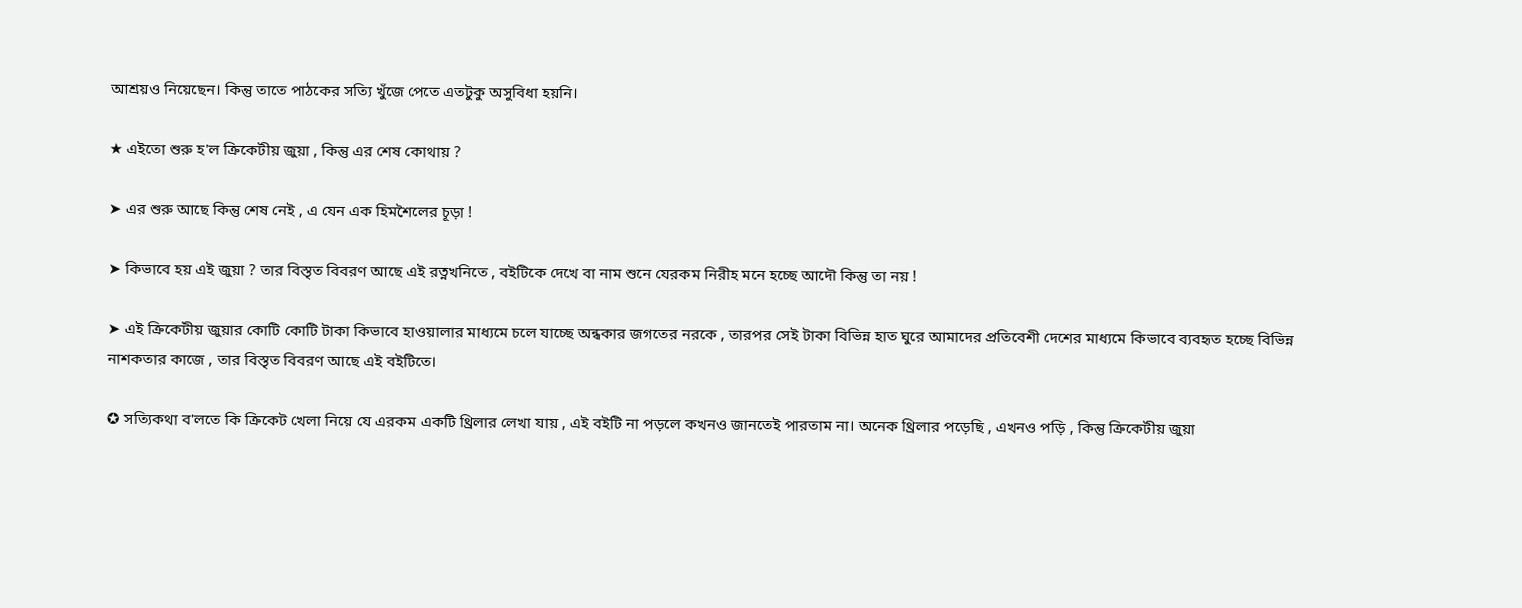আশ্রয়ও নিয়েছেন। কিন্তু তাতে পাঠকের সত্যি খুঁজে পেতে এতটুকু অসুবিধা হয়নি।

★ এইতো শুরু হ'ল ক্রিকেটীয় জুয়া , কিন্তু এর শেষ কোথায় ?

➤ এর শুরু আছে কিন্তু শেষ নেই , এ যেন এক হিমশৈলের চূড়া !

➤ কিভাবে হয় এই জুয়া ? তার বিস্তৃত বিবরণ আছে এই রত্নখনিতে , বইটিকে দেখে বা নাম শুনে যেরকম নিরীহ মনে হচ্ছে আদৌ কিন্তু তা নয় !

➤ এই ক্রিকেটীয় জুয়ার কোটি কোটি টাকা কিভাবে হাওয়ালার মাধ্যমে চলে যাচ্ছে অন্ধকার জগতের নরকে , তারপর সেই টাকা বিভিন্ন হাত ঘুরে আমাদের প্রতিবেশী দেশের মাধ্যমে কিভাবে ব্যবহৃত হচ্ছে বিভিন্ন নাশকতার কাজে , তার বিস্তৃত বিবরণ আছে এই বইটিতে।

✪ সত্যিকথা ব'লতে কি ক্রিকেট খেলা নিয়ে যে এরকম একটি থ্রিলার লেখা যায় , এই বইটি না পড়লে কখনও জানতেই পারতাম না। অনেক থ্রিলার পড়েছি , এখনও পড়ি , কিন্তু ক্রিকেটীয় জুয়া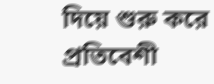দিয়ে শুরু করে প্রতিবেশী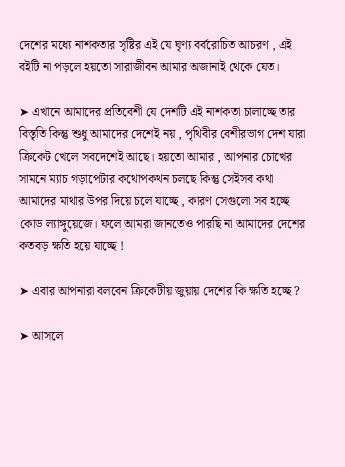দেশের মধ্যে নাশকতার সৃষ্টির এই যে ঘৃণ্য বর্বরোচিত আচরণ , এই বইটি না পড়লে হয়তো সারাজীবন আমার অজানাই থেকে যেত।

➤ এখানে আমাদের প্রতিবেশী যে দেশটি এই নাশকতা চালাচ্ছে তার বিস্তৃতি কিন্তু শুধু আমাদের দেশেই নয় , পৃথিবীর বেশীরভাগ দেশ যারা ক্রিকেট খেলে সবদেশেই আছে। হয়তো আমার , আপনার চোখের সামনে ম্যাচ গড়াপেটার কথোপকথন চলছে কিন্তু সেইসব কথা আমাদের মাথার উপর দিয়ে চলে যাচ্ছে , কারণ সেগুলো সব হচ্ছে কোড ল্যাঙ্গুয়েজে। ফলে আমরা জানতেও পারছি না আমাদের দেশের কতবড় ক্ষতি হয়ে যাচ্ছে !

➤ এবার আপনারা বলবেন ক্রিকেটীয় জুয়ায় দেশের কি ক্ষতি হচ্ছে ?

➤ আসলে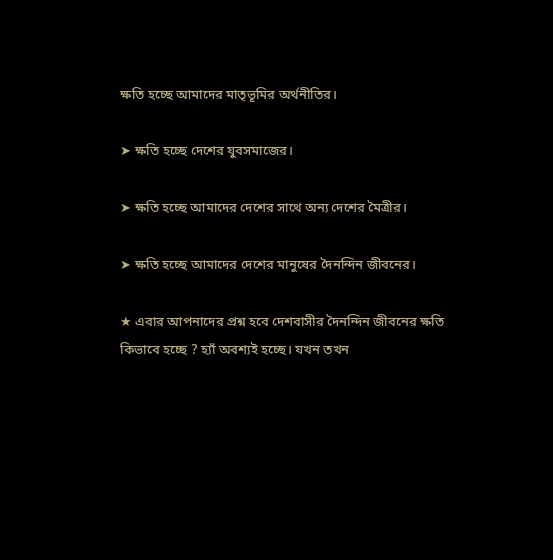ক্ষতি হচ্ছে আমাদের মাতৃভূমির অর্থনীতির।

➤ ক্ষতি হচ্ছে দেশের যুবসমাজের।

➤ ক্ষতি হচ্ছে আমাদের দেশের সাথে অন্য দেশের মৈত্রীর।

➤ ক্ষতি হচ্ছে আমাদের দেশের মানুষের দৈনন্দিন জীবনের।

★ এবার আপনাদের প্রশ্ন হবে দেশবাসীর দৈনন্দিন জীবনের ক্ষতি কিভাবে হচ্ছে ? হ্যাঁ অবশ্যই হচ্ছে। যখন তখন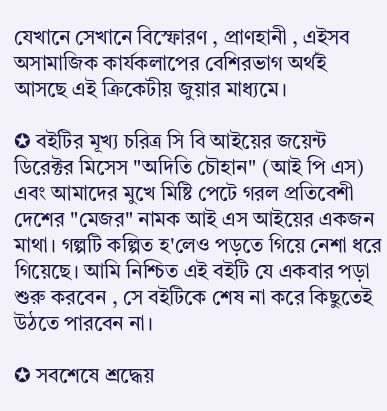যেখানে সেখানে বিস্ফোরণ , প্রাণহানী , এইসব অসামাজিক কার্যকলাপের বেশিরভাগ অর্থই আসছে এই ক্রিকেটীয় জুয়ার মাধ্যমে।

✪ বইটির মূখ্য চরিত্র সি বি আইয়ের জয়েন্ট ডিরেক্টর মিসেস "অদিতি চৌহান" (আই পি এস) এবং আমাদের মুখে মিষ্টি পেটে গরল প্রতিবেশী দেশের "মেজর" নামক আই এস আইয়ের একজন মাথা। গল্পটি কল্পিত হ'লেও পড়তে গিয়ে নেশা ধরে গিয়েছে। আমি নিশ্চিত এই বইটি যে একবার পড়া শুরু করবেন , সে বইটিকে শেষ না করে কিছুতেই উঠতে পারবেন না।

✪ সবশেষে শ্রদ্ধেয়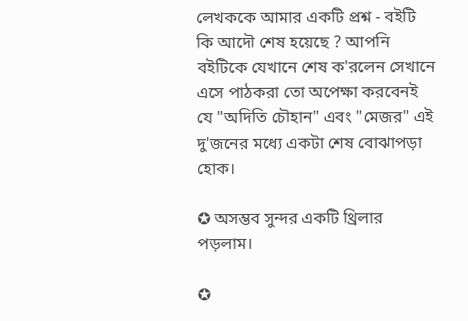লেখককে আমার একটি প্রশ্ন - বইটি কি আদৌ শেষ হয়েছে ? আপনি বইটিকে যেখানে শেষ ক'রলেন সেখানে এসে পাঠকরা তো অপেক্ষা করবেনই যে "অদিতি চৌহান" এবং "মেজর" এই দু'জনের মধ্যে একটা শেষ বোঝাপড়া হোক।

✪ অসম্ভব সুন্দর একটি থ্রিলার পড়লাম।

✪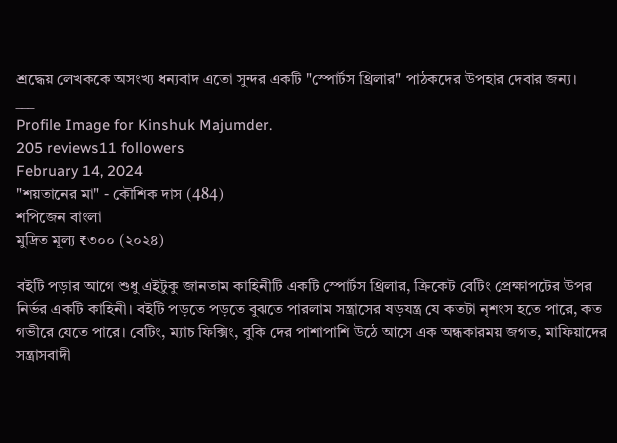শ্রদ্ধেয় লেখককে অসংখ্য ধন্যবাদ এতো সুন্দর একটি "স্পোর্টস থ্রিলার" পাঠকদের উপহার দেবার জন্য।
___
Profile Image for Kinshuk Majumder.
205 reviews11 followers
February 14, 2024
"শয়তানের মা" - কৌশিক দাস (484)
শপিজেন বাংলা
মুদ্রিত মূল্য ₹৩০০ (২০২৪)

বইটি পড়ার আগে শুধু এইটুকু জানতাম কাহিনীটি একটি স্পোর্টস থ্রিলার, ক্রিকেট বেটিং প্রেক্ষাপটের উপর নির্ভর একটি কাহিনী। বইটি পড়তে পড়তে বুঝতে পারলাম সন্ত্রাসের ষড়যন্ত্র যে কতটা নৃশংস হতে পারে, কত গভীরে যেতে পারে। বেটিং, ম্যাচ ফিক্সিং, বুকি দের পাশাপাশি উঠে আসে এক অন্ধকারময় জগত, মাফিয়াদের সন্ত্রাসবাদী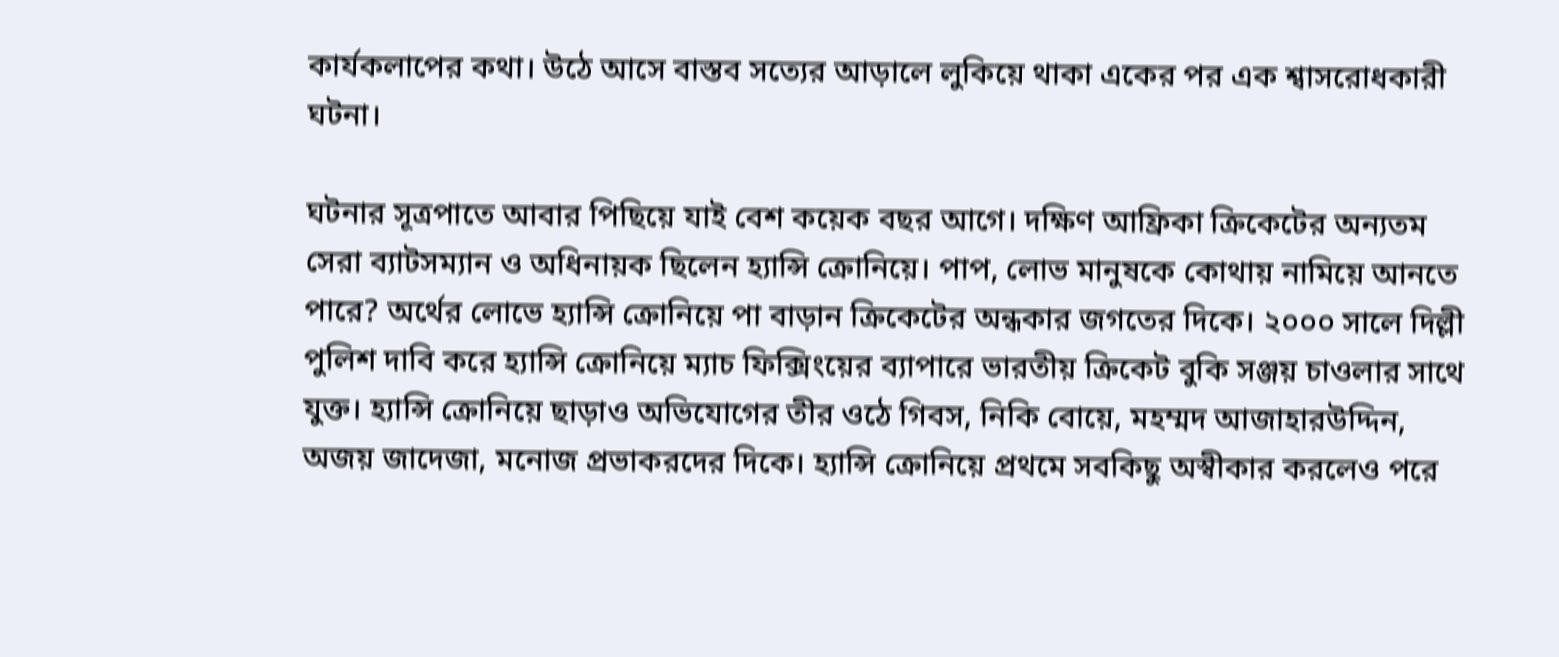কার্যকলাপের কথা। উঠে আসে বাস্তব সত্যের আড়ালে লুকিয়ে থাকা একের পর এক শ্বাসরোধকারী ঘটনা।

ঘটনার সূত্রপাতে আবার পিছিয়ে যাই বেশ কয়েক বছর আগে। দক্ষিণ আফ্রিকা ক্রিকেটের অন্যতম সেরা ব্যাটসম্যান ও অধিনায়ক ছিলেন হ্যান্সি ক্রোনিয়ে। পাপ, লোভ মানুষকে কোথায় নামিয়ে আনতে পারে? অর্থের লোভে হ্যান্সি ক্রোনিয়ে পা বাড়ান ক্রিকেটের অন্ধকার জগতের দিকে। ২০০০ সালে দিল্লী পুলিশ দাবি করে হ্যান্সি ক্রোনিয়ে ম্যাচ ফিক্সিংয়ের ব্যাপারে ভারতীয় ক্রিকেট বুকি সঞ্জয় চাওলার সাথে যুক্ত। হ্যান্সি ক্রোনিয়ে ছাড়াও অভিযোগের তীর ওঠে গিবস, নিকি বোয়ে, মহম্মদ আজাহারউদ্দিন, অজয় জাদেজা, মনোজ প্রভাকরদের দিকে। হ্যান্সি ক্রোনিয়ে প্রথমে সবকিছু অস্বীকার করলেও পরে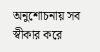অনুশোচনায় সব স্বীকার করে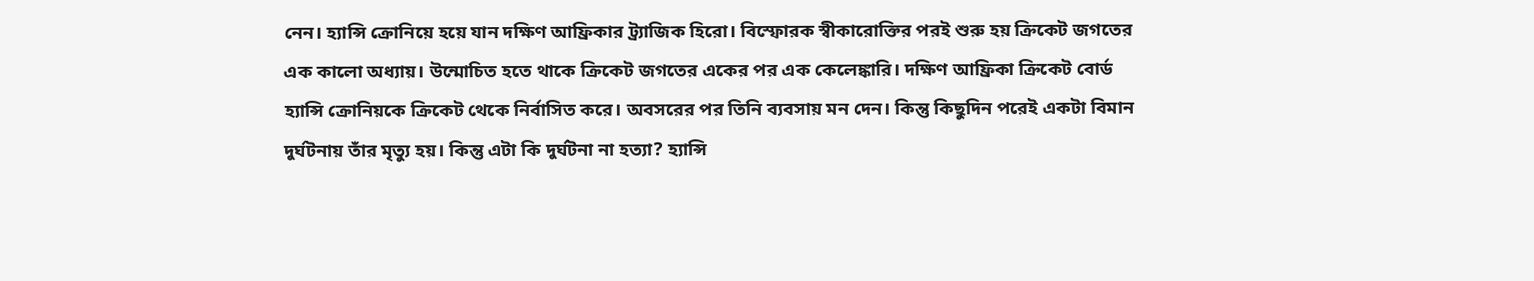নেন। হ্যান্সি ক্রোনিয়ে হয়ে যান দক্ষিণ আফ্রিকার ট্র্যাজিক হিরো। বিস্ফোরক স্বীকারোক্তির পরই শুরু হয় ক্রিকেট জগতের এক কালো অধ্যায়। উন্মোচিত হতে থাকে ক্রিকেট জগতের একের পর এক কেলেঙ্কারি। দক্ষিণ আফ্রিকা ক্রিকেট বোর্ড হ্যান্সি ক্রোনিয়কে ক্রিকেট থেকে নির্বাসিত করে। অবসরের পর তিনি ব্যবসায় মন দেন। কিন্তু কিছুদিন পরেই একটা বিমান দুর্ঘটনায় তাঁর মৃত্যু হয়। কিন্তু এটা কি দুর্ঘটনা না হত্যা? হ্যান্সি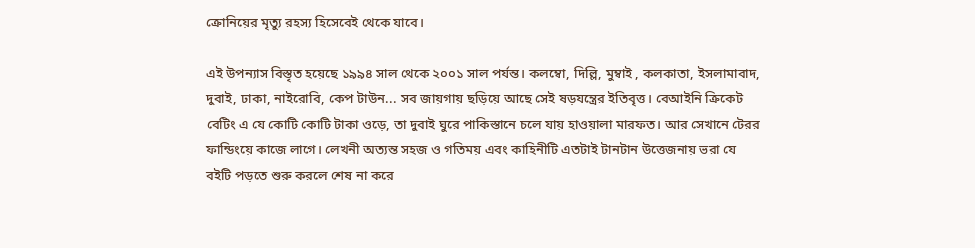ক্রোনিয়ের মৃত্যু রহস্য হিসেবেই থেকে যাবে।

এই উপন্যাস বিস্তৃত হয়েছে ১৯৯৪ সাল থেকে ২০০১ সাল পর্যন্ত। কলম্বো, দিল্লি, মুম্বাই , কলকাতা, ইসলামাবাদ, দুবাই, ঢাকা, নাইরোবি, কেপ টাউন... সব জায়গায় ছড়িয়ে আছে সেই ষড়যন্ত্রের ইতিবৃত্ত। বেআইনি ক্রিকেট বেটিং এ যে কোটি কোটি টাকা ওড়ে, তা দুবাই ঘুরে পাকিস্তানে চলে যায় হাওয়ালা মারফত। আর সেখানে টেরর ফান্ডিংয়ে কাজে লাগে। লেখনী অত্যন্ত সহজ ও গতিময় এবং কাহিনীটি এতটাই টানটান উত্তেজনায় ভরা যে বইটি পড়তে শুরু করলে শেষ না করে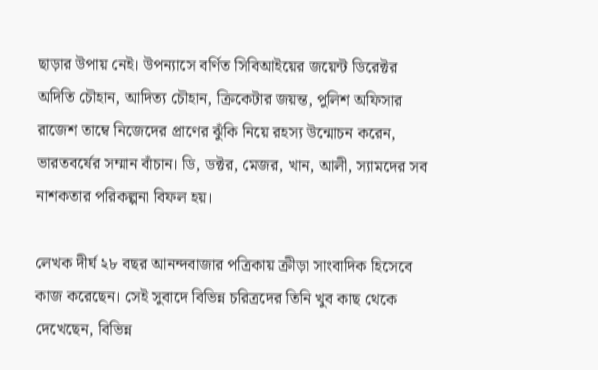ছাড়ার উপায় নেই। উপন্যাসে বর্ণিত সিবিআইয়ের জয়েন্ট ডিরেক্টর অদিতি চৌহান, আদিত্য চৌহান, ক্রিকেটার জয়ন্ত, পুলিশ অফিসার রাজেশ তাম্বে নিজেদের প্রাণের ঝুঁকি নিয়ে রহস্য উন্মোচন করেন, ভারতবর্ষের সম্মান বাঁচান। ডি, ডক্টর, মেজর, খান, আলী, স্যামদের সব নাশকতার পরিকল্পনা বিফল হয়।

লেখক দীর্ঘ ২৮ বছর আনন্দবাজার পত্রিকায় ক্রীড়া সাংবাদিক হিসেবে কাজ করেছেন। সেই সুবাদে বিভিন্ন চরিত্রদের তিনি খুব কাছ থেকে দেখেছেন, বিভিন্ন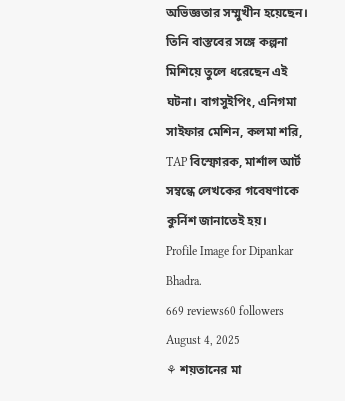অভিজ্ঞতার সম্মুখীন হয়েছেন। তিনি বাস্তবের সঙ্গে কল্পনা মিশিয়ে তুলে ধরেছেন এই ঘটনা। বাগসুইপিং, এনিগমা সাইফার মেশিন, কলমা শরি, TAP বিস্ফোরক, মার্শাল আর্ট সম্বন্ধে লেখকের গবেষণাকে কুর্নিশ জানাতেই হয়।
Profile Image for Dipankar Bhadra.
669 reviews60 followers
August 4, 2025
⚘ শয়তানের মা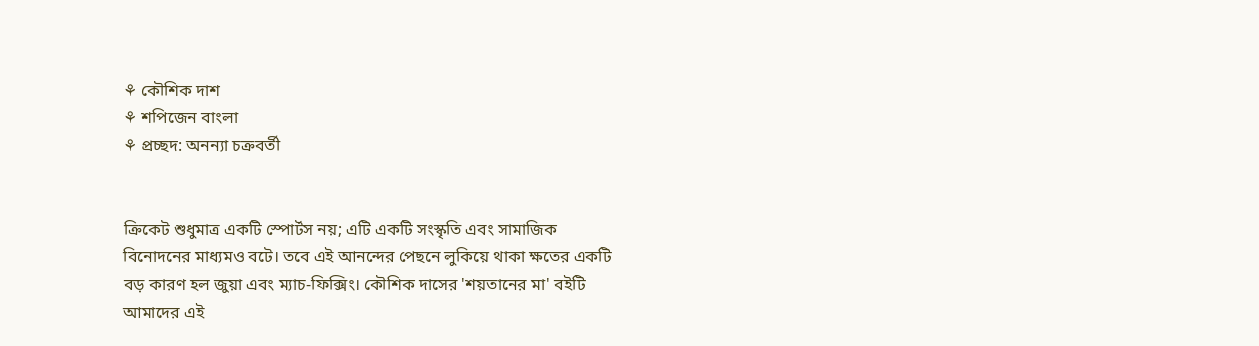⚘ কৌশিক দাশ
⚘ শপিজেন বাংলা
⚘ প্রচ্ছদ: অনন্যা চক্রবর্তী


ক্রিকেট শুধুমাত্র একটি স্পোর্টস নয়; এটি একটি সংস্কৃতি এবং সামাজিক বিনোদনের মাধ্যমও বটে। তবে এই আনন্দের পেছনে লুকিয়ে থাকা ক্ষতের একটি বড় কারণ হল জুয়া এবং ম্যাচ-ফিক্সিং। কৌশিক দাসের 'শয়তানের মা' বইটি আমাদের এই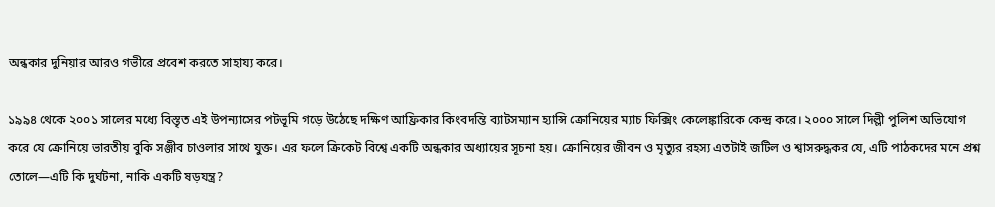অন্ধকার দুনিয়ার আরও গভীরে প্রবেশ করতে সাহায্য করে।

১৯৯৪ থেকে ২০০১ সালের মধ্যে বিস্তৃত এই উপন্যাসের পটভূমি গড়ে উঠেছে দক্ষিণ আফ্রিকার কিংবদন্তি ব্যাটসম্যান হ্যান্সি ক্রোনিয়ের ম্যাচ ফিক্সিং কেলেঙ্কারিকে কেন্দ্র করে। ২০০০ সালে দিল্লী পুলিশ অভিযোগ করে যে ক্রোনিয়ে ভারতীয় বুকি সঞ্জীব চাওলার সাথে যুক্ত। এর ফলে ক্রিকেট বিশ্বে একটি অন্ধকার অধ্যায়ের সূচনা হয়। ক্রোনিয়ের জীবন ও মৃত্যুর রহস্য এতটাই জটিল ও শ্বাসরুদ্ধকর যে, এটি পাঠকদের মনে প্রশ্ন তোলে—এটি কি দুর্ঘটনা, নাকি একটি ষড়যন্ত্র?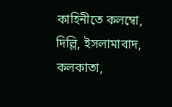কাহিনীতে কলম্বো, দিল্লি, ইসলামাবাদ, কলকাতা,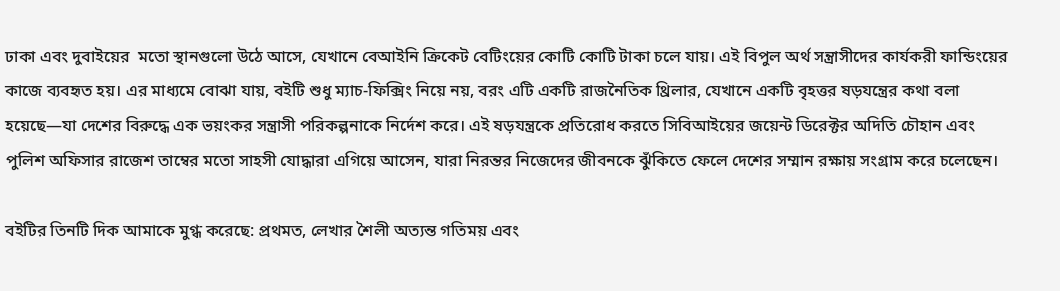ঢাকা এবং দুবাইয়ের  মতো স্থানগুলো উঠে আসে, যেখানে বেআইনি ক্রিকেট বেটিংয়ের কোটি কোটি টাকা চলে যায়। এই বিপুল অর্থ সন্ত্রাসীদের কার্যকরী ফান্ডিংয়ের কাজে ব্যবহৃত হয়। এর মাধ্যমে বোঝা যায়, বইটি শুধু ম্যাচ-ফিক্সিং নিয়ে নয়, বরং এটি একটি রাজনৈতিক থ্রিলার, যেখানে একটি বৃহত্তর ষড়যন্ত্রের কথা বলা হয়েছে—যা দেশের বিরুদ্ধে এক ভয়ংকর সন্ত্রাসী পরিকল্পনাকে নির্দেশ করে। এই ষড়যন্ত্রকে প্রতিরোধ করতে সিবিআইয়ের জয়েন্ট ডিরেক্টর অদিতি চৌহান এবং পুলিশ অফিসার রাজেশ তাম্বের মতো সাহসী যোদ্ধারা এগিয়ে আসেন, যারা নিরন্তর নিজেদের জীবনকে ঝুঁকিতে ফেলে দেশের সম্মান রক্ষায় সংগ্রাম করে চলেছেন।

বইটির তিনটি দিক আমাকে মুগ্ধ করেছে: প্রথমত, লেখার শৈলী অত্যন্ত গতিময় এবং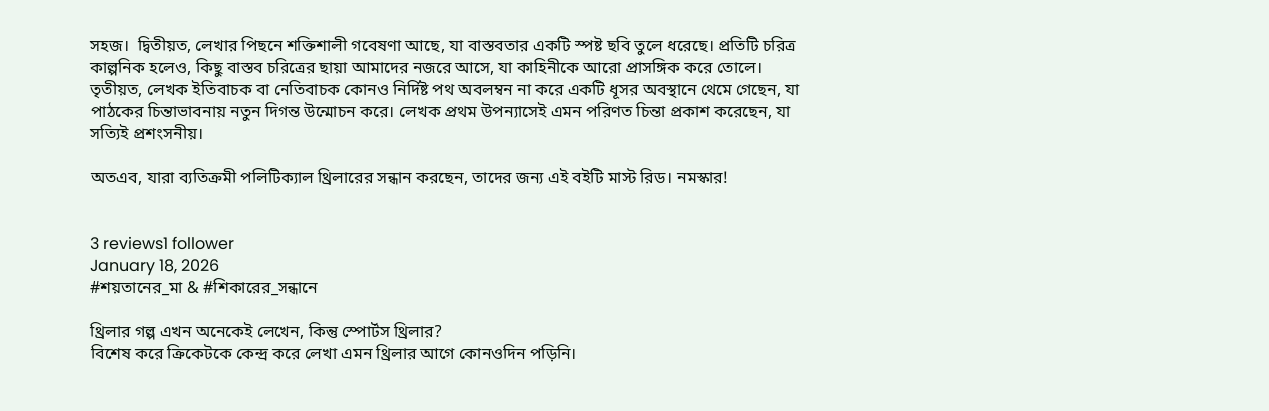সহজ।  দ্বিতীয়ত, লেখার পিছনে শক্তিশালী গবেষণা আছে, যা বাস্তবতার একটি স্পষ্ট ছবি তুলে ধরেছে। প্রতিটি চরিত্র কাল্পনিক হলেও, কিছু বাস্তব চরিত্রের ছায়া আমাদের নজরে আসে, যা কাহিনীকে আরো প্রাসঙ্গিক করে তোলে। তৃতীয়ত, লেখক ইতিবাচক বা নেতিবাচক কোনও নির্দিষ্ট পথ অবলম্বন না করে একটি ধূসর অবস্থানে থেমে গেছেন, যা পাঠকের চিন্তাভাবনায় নতুন দিগন্ত উন্মোচন করে। লেখক প্রথম উপন্যাসেই এমন পরিণত চিন্তা প্রকাশ করেছেন, যা সত্যিই প্রশংসনীয়।

অত‌এব, যারা ব্যতিক্রমী পলিটিক্যাল থ্রিলারের সন্ধান করছেন, তাদের জন্য এই বইটি মাস্ট রিড। নমস্কার!


3 reviews1 follower
January 18, 2026
#শয়তানের_মা & #শিকারের_সন্ধানে

থ্রিলার গল্প এখন অনেকেই লেখেন, কিন্তু স্পোর্টস থ্রিলার?
বিশেষ করে ক্রিকেটকে কেন্দ্র করে লেখা এমন থ্রিলার আগে কোনওদিন পড়িনি।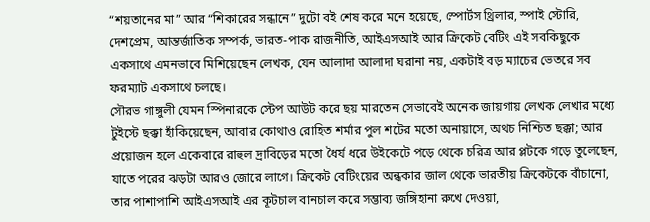“শয়তানের মা” আর “শিকারের সন্ধানে” দুটো বই শেষ করে মনে হয়েছে, স্পোর্টস থ্রিলার, স্পাই স্টোরি, দেশপ্রেম, আন্তর্জাতিক সম্পর্ক, ভারত-পাক রাজনীতি, আইএসআই আর ক্রিকেট বেটিং এই সবকিছুকে একসাথে এমনভাবে মিশিয়েছেন লেখক, যেন আলাদা আলাদা ঘরানা নয়, একটাই বড় ম্যাচের ভেতরে সব ফরম্যাট একসাথে চলছে।
সৌরভ গাঙ্গুলী যেমন স্পিনারকে স্টেপ আউট করে ছয় মারতেন সেভাবেই অনেক জায়গায় লেখক লেখার মধ্যে টুইস্টে ছক্কা হাঁকিয়েছেন, আবার কোথাও রোহিত শর্মার পুল শটের মতো অনায়াসে, অথচ নিশ্চিত ছক্কা; আর প্রয়োজন হলে একেবারে রাহুল দ্রাবিড়ের মতো ধৈর্য ধরে উইকেটে পড়ে থেকে চরিত্র আর প্লটকে গড়ে তুলেছেন, যাতে পরের ঝড়টা আরও জোরে লাগে। ক্রিকেট বেটিংয়ের অন্ধকার জাল থেকে ভারতীয় ক্রিকেটকে বাঁচানো, তার পাশাপাশি আইএসআই এর কূটচাল বানচাল করে সম্ভাব্য জঙ্গিহানা রুখে দেওয়া,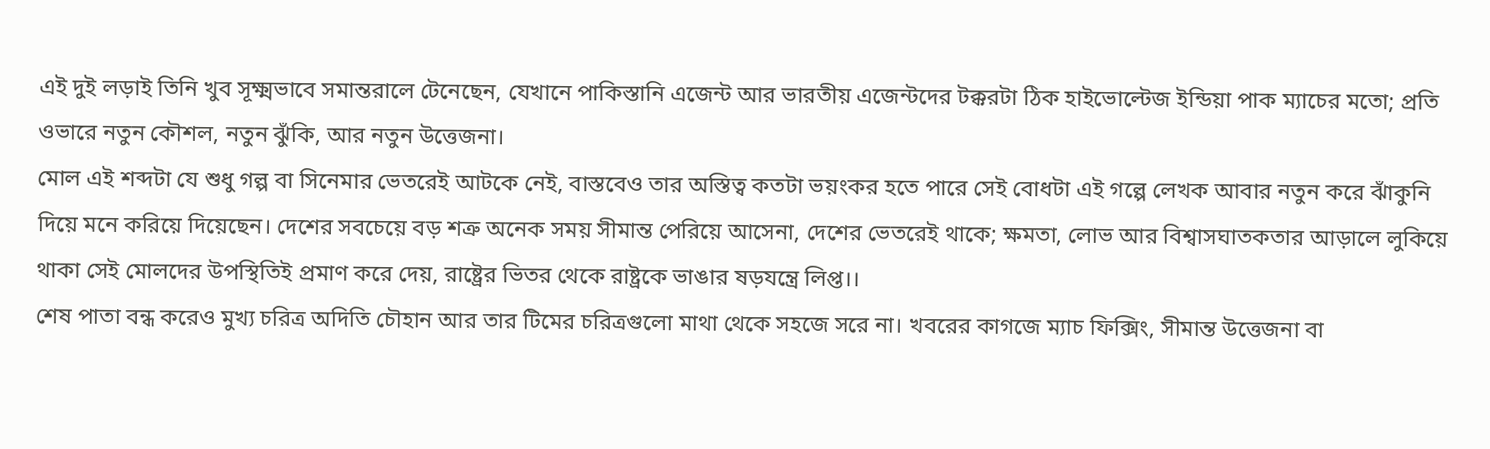এই দুই লড়াই তিনি খুব সূক্ষ্মভাবে সমান্তরালে টেনেছেন, যেখানে পাকিস্তানি এজেন্ট আর ভারতীয় এজেন্টদের টক্করটা ঠিক হাইভোল্টেজ ইন্ডিয়া পাক ম্যাচের মতো; প্রতি ওভারে নতুন কৌশল, নতুন ঝুঁকি, আর নতুন উত্তেজনা।
মোল এই শব্দটা যে শুধু গল্প বা সিনেমার ভেতরেই আটকে নেই, বাস্তবেও তার অস্তিত্ব কতটা ভয়ংকর হতে পারে সেই বোধটা এই গল্পে লেখক আবার নতুন করে ঝাঁকুনি দিয়ে মনে করিয়ে দিয়েছেন। দেশের সবচেয়ে বড় শত্রু অনেক সময় সীমান্ত পেরিয়ে আসেনা, দেশের ভেতরেই থাকে; ক্ষমতা, লোভ আর বিশ্বাসঘাতকতার আড়ালে লুকিয়ে থাকা সেই মোলদের উপস্থিতিই প্রমাণ করে দেয়, রাষ্ট্রের ভিতর থেকে রাষ্ট্রকে ভাঙার ষড়যন্ত্রে লিপ্ত।।
শেষ পাতা বন্ধ করেও মুখ্য চরিত্র অদিতি চৌহান আর তার টিমের চরিত্রগুলো মাথা থেকে সহজে সরে না। খবরের কাগজে ম্যাচ ফিক্সিং, সীমান্ত উত্তেজনা বা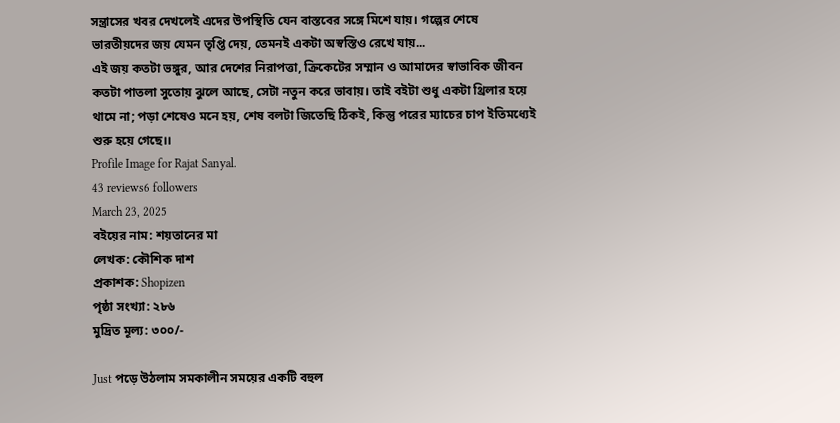সন্ত্রাসের খবর দেখলেই এদের উপস্থিতি যেন বাস্তবের সঙ্গে মিশে যায়। গল্পের শেষে ভারতীয়দের জয় যেমন তৃপ্তি দেয়, তেমনই একটা অস্বস্তিও রেখে যায়...
এই জয় কতটা ভঙ্গুর, আর দেশের নিরাপত্তা, ক্রিকেটের সম্মান ও আমাদের স্বাভাবিক জীবন কতটা পাতলা সুতোয় ঝুলে আছে, সেটা নতুন করে ভাবায়। তাই বইটা শুধু একটা থ্রিলার হয়ে থামে না; পড়া শেষেও মনে হয়, শেষ বলটা জিতেছি ঠিকই, কিন্তু পরের ম্যাচের চাপ ইতিমধ্যেই শুরু হয়ে গেছে।।
Profile Image for Rajat Sanyal.
43 reviews6 followers
March 23, 2025
বইয়ের নাম: শয়তানের মা
লেখক: কৌশিক দাশ
প্রকাশক: Shopizen
পৃষ্ঠা সংখ্যা: ২৮৬
মুদ্রিত মূল্য: ৩০০/-

Just পড়ে উঠলাম সমকালীন সময়ের একটি বহুল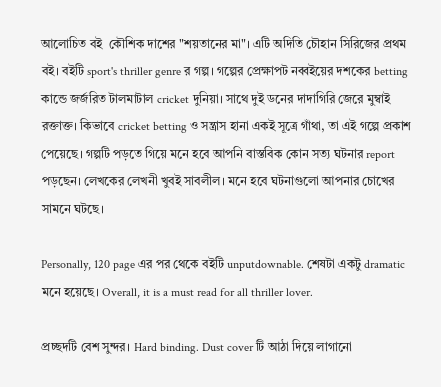আলোচিত বই  কৌশিক দাশের "শয়তানের মা"। এটি অদিতি চৌহান সিরিজের প্রথম বই। বইটি sport's thriller genre র গল্প। গল্পের প্রেক্ষাপট নব্বইয়ের দশকের betting কান্ডে জর্জরিত টালমাটাল cricket দুনিয়া। সাথে দুই ডনের দাদাগিরি জেরে মুম্বাই রক্তাক্ত। কিভাবে cricket betting ও সন্ত্রাস হানা একই সূত্রে গাঁথা, তা এই গল্পে প্রকাশ পেয়েছে। গল্পটি পড়তে গিয়ে মনে হবে আপনি বাস্তবিক কোন সত্য ঘটনার report পড়ছেন। লেখকের লেখনী খুবই সাবলীল। মনে হবে ঘটনাগুলো আপনার চোখের সামনে ঘটছে।

Personally, 120 page এর পর থেকে বইটি unputdownable. শেষটা একটু dramatic মনে হয়েছে। Overall, it is a must read for all thriller lover.

প্রচ্ছদটি বেশ সুন্দর। Hard binding. Dust cover টি আঠা দিয়ে লাগানো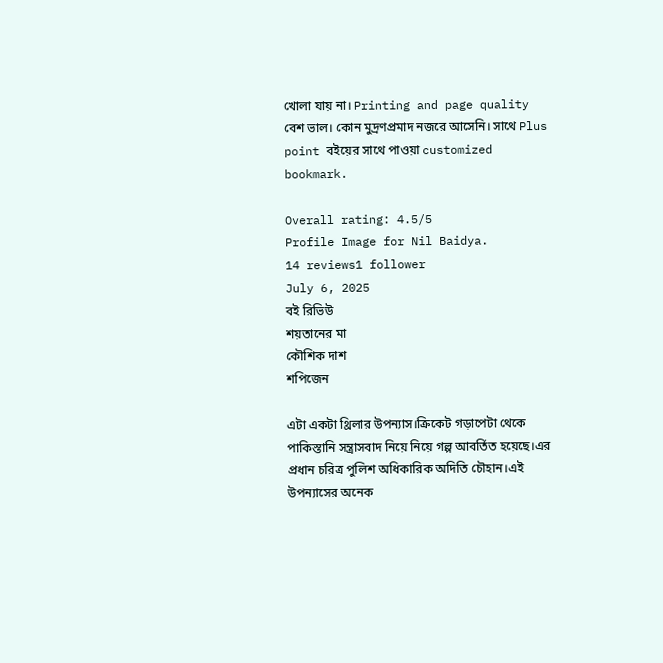খোলা যায় না। Printing and page quality বেশ ভাল। কোন মুদ্রণপ্রমাদ নজরে আসেনি। সাথে Plus point বইয়ের সাথে পাওয়া customized bookmark.

Overall rating: 4.5/5
Profile Image for Nil Baidya.
14 reviews1 follower
July 6, 2025
বই রিভিউ
শয়তানের মা
কৌশিক দাশ
শপিজেন

এটা একটা থ্রিলার উপন্যাস।ক্রিকেট গড়াপেটা থেকে পাকিস্তানি সন্ত্রাসবাদ নিয়ে নিয়ে গল্প আবর্তিত হয়েছে।এর প্রধান চরিত্র পুলিশ অধিকারিক অদিতি চৌহান।এই উপন্যাসের অনেক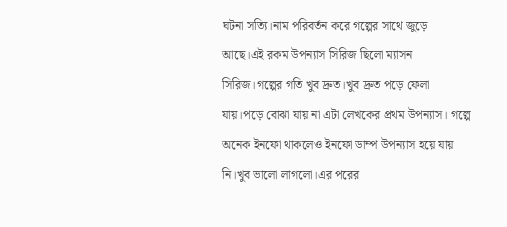ঘটনা সত্যি।নাম পরিবর্তন করে গল্পের সাথে জুড়ে আছে।এই রকম উপন্যাস সিরিজ ছিলো ম্যাসন সিরিজ।গল্পের গতি খুব দ্রুত।খুব দ্রুত পড়ে ফেলা যায়।পড়ে বোঝা যায় না এটা লেখকের প্রথম উপন্যাস। গল্পে অনেক ইনফো থাকলেও ইনফো ডাম্প উপন্যাস হয়ে যায় নি।খুব ভালো লাগলো।এর পরের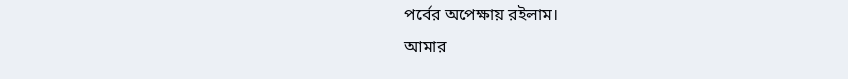পর্বের অপেক্ষায় রইলাম।
আমার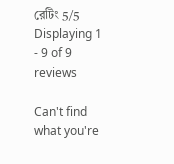রেটিং 5/5
Displaying 1 - 9 of 9 reviews

Can't find what you're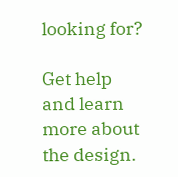looking for?

Get help and learn more about the design.